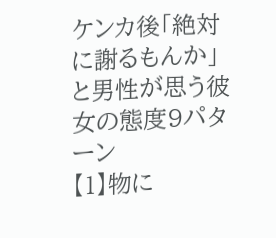ケンカ後「絶対に謝るもんか」と男性が思う彼女の態度9パターン
【1】物に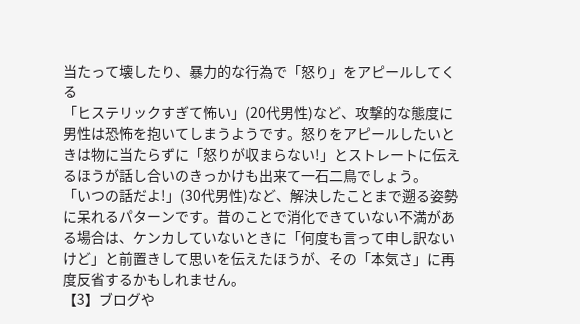当たって壊したり、暴力的な行為で「怒り」をアピールしてくる
「ヒステリックすぎて怖い」(20代男性)など、攻撃的な態度に男性は恐怖を抱いてしまうようです。怒りをアピールしたいときは物に当たらずに「怒りが収まらない!」とストレートに伝えるほうが話し合いのきっかけも出来て一石二鳥でしょう。
「いつの話だよ!」(30代男性)など、解決したことまで遡る姿勢に呆れるパターンです。昔のことで消化できていない不満がある場合は、ケンカしていないときに「何度も言って申し訳ないけど」と前置きして思いを伝えたほうが、その「本気さ」に再度反省するかもしれません。
【3】ブログや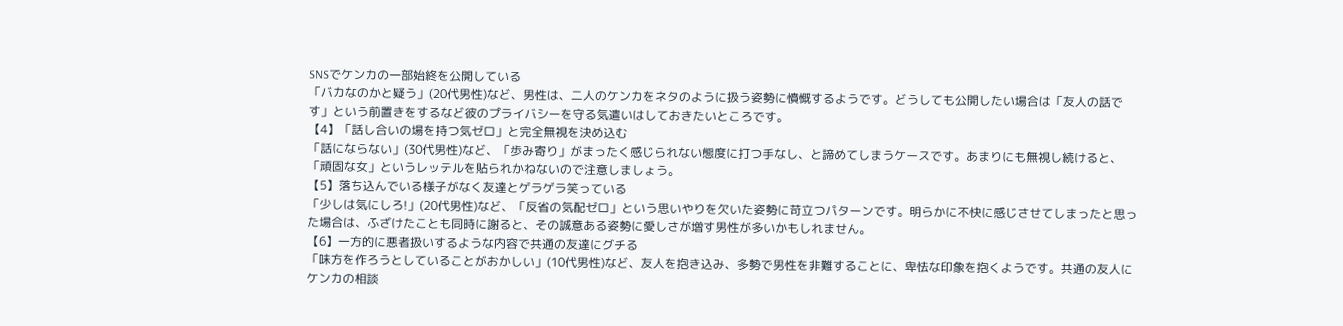SNSでケンカの一部始終を公開している
「バカなのかと疑う」(20代男性)など、男性は、二人のケンカをネタのように扱う姿勢に憤慨するようです。どうしても公開したい場合は「友人の話です」という前置きをするなど彼のプライバシーを守る気遣いはしておきたいところです。
【4】「話し合いの場を持つ気ゼロ」と完全無視を決め込む
「話にならない」(30代男性)など、「歩み寄り」がまったく感じられない態度に打つ手なし、と諦めてしまうケースです。あまりにも無視し続けると、「頑固な女」というレッテルを貼られかねないので注意しましょう。
【5】落ち込んでいる様子がなく友達とゲラゲラ笑っている
「少しは気にしろ!」(20代男性)など、「反省の気配ゼロ」という思いやりを欠いた姿勢に苛立つパターンです。明らかに不快に感じさせてしまったと思った場合は、ふざけたことも同時に謝ると、その誠意ある姿勢に愛しさが増す男性が多いかもしれません。
【6】一方的に悪者扱いするような内容で共通の友達にグチる
「味方を作ろうとしていることがおかしい」(10代男性)など、友人を抱き込み、多勢で男性を非難することに、卑怯な印象を抱くようです。共通の友人にケンカの相談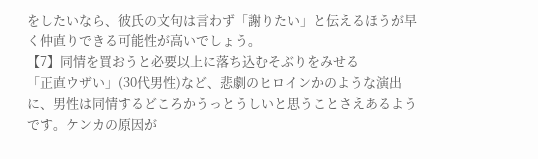をしたいなら、彼氏の文句は言わず「謝りたい」と伝えるほうが早く仲直りできる可能性が高いでしょう。
【7】同情を買おうと必要以上に落ち込むそぶりをみせる
「正直ウザい」(30代男性)など、悲劇のヒロインかのような演出に、男性は同情するどころかうっとうしいと思うことさえあるようです。ケンカの原因が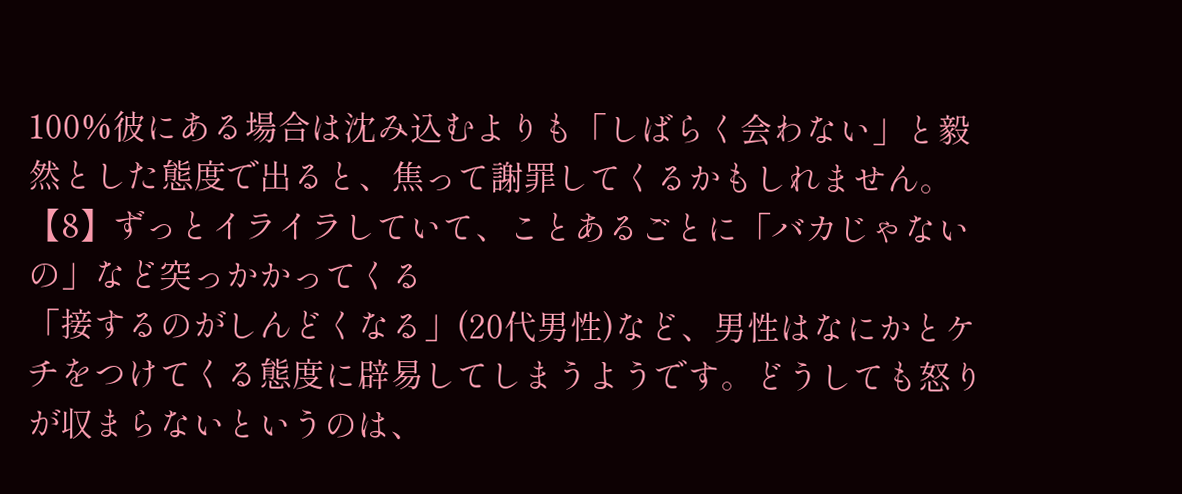100%彼にある場合は沈み込むよりも「しばらく会わない」と毅然とした態度で出ると、焦って謝罪してくるかもしれません。
【8】ずっとイライラしていて、ことあるごとに「バカじゃないの」など突っかかってくる
「接するのがしんどくなる」(20代男性)など、男性はなにかとケチをつけてくる態度に辟易してしまうようです。どうしても怒りが収まらないというのは、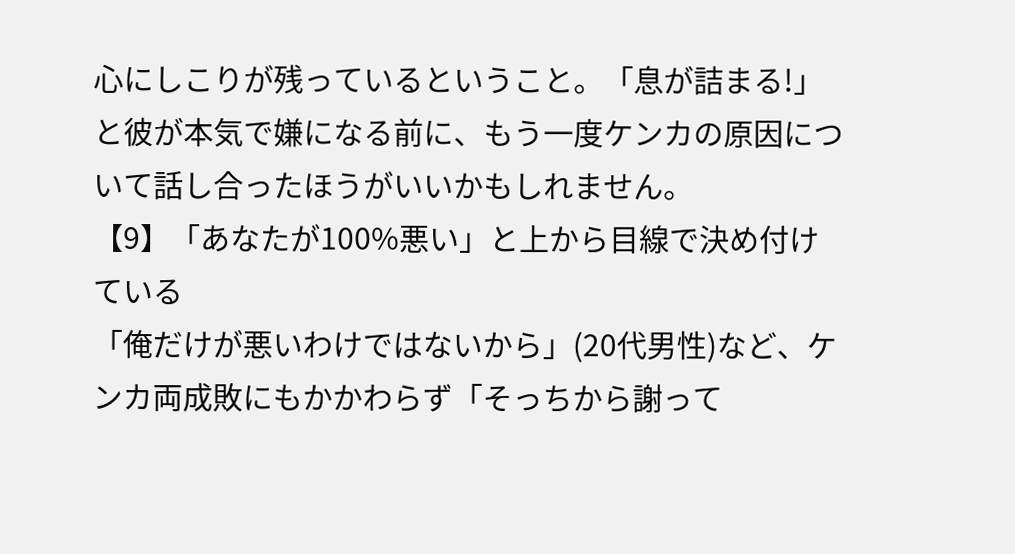心にしこりが残っているということ。「息が詰まる!」と彼が本気で嫌になる前に、もう一度ケンカの原因について話し合ったほうがいいかもしれません。
【9】「あなたが100%悪い」と上から目線で決め付けている
「俺だけが悪いわけではないから」(20代男性)など、ケンカ両成敗にもかかわらず「そっちから謝って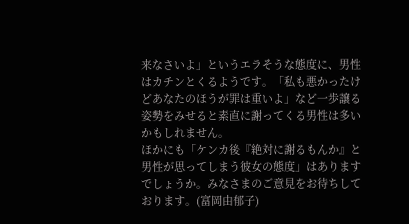来なさいよ」というエラそうな態度に、男性はカチンとくるようです。「私も悪かったけどあなたのほうが罪は重いよ」など一歩譲る姿勢をみせると素直に謝ってくる男性は多いかもしれません。
ほかにも「ケンカ後『絶対に謝るもんか』と男性が思ってしまう彼女の態度」はありますでしょうか。みなさまのご意見をお待ちしております。(富岡由郁子)